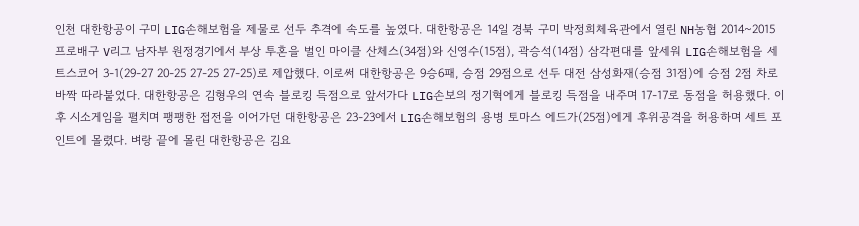인천 대한항공이 구미 LIG손해보험을 제물로 선두 추격에 속도를 높였다. 대한항공은 14일 경북 구미 박정희체육관에서 열린 NH농협 2014~2015 프로배구 V리그 남자부 원정경기에서 부상 투혼을 벌인 마이클 산체스(34점)와 신영수(15점), 곽승석(14점) 삼각편대를 앞세워 LIG손해보험을 세트스코어 3-1(29-27 20-25 27-25 27-25)로 제압했다. 이로써 대한항공은 9승6패, 승점 29점으로 선두 대전 삼성화재(승점 31점)에 승점 2점 차로 바짝 따라붙었다. 대한항공은 김형우의 연속 블로킹 득점으로 앞서가다 LIG손보의 정기혁에게 블로킹 득점을 내주며 17-17로 동점을 허용했다. 이후 시소게임을 펼치며 팽팽한 접전을 이어가던 대한항공은 23-23에서 LIG손해보험의 용병 토마스 에드가(25점)에게 후위공격을 허용하며 세트 포인트에 몰렸다. 벼랑 끝에 몰린 대한항공은 김요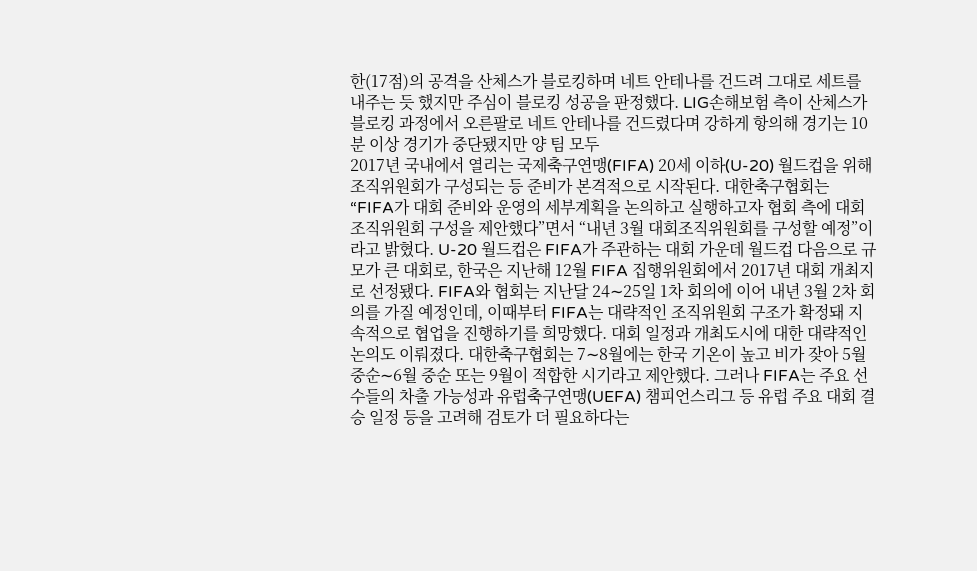한(17점)의 공격을 산체스가 블로킹하며 네트 안테나를 건드려 그대로 세트를 내주는 듯 했지만 주심이 블로킹 성공을 판정했다. LIG손해보험 측이 산체스가 블로킹 과정에서 오른팔로 네트 안테나를 건드렸다며 강하게 항의해 경기는 10분 이상 경기가 중단됐지만 양 팀 모두
2017년 국내에서 열리는 국제축구연맹(FIFA) 20세 이하(U-20) 월드컵을 위해 조직위원회가 구성되는 등 준비가 본격적으로 시작된다. 대한축구협회는 “FIFA가 대회 준비와 운영의 세부계획을 논의하고 실행하고자 협회 측에 대회조직위원회 구성을 제안했다”면서 “내년 3월 대회조직위원회를 구성할 예정”이라고 밝혔다. U-20 월드컵은 FIFA가 주관하는 대회 가운데 월드컵 다음으로 규모가 큰 대회로, 한국은 지난해 12월 FIFA 집행위원회에서 2017년 대회 개최지로 선정됐다. FIFA와 협회는 지난달 24∼25일 1차 회의에 이어 내년 3월 2차 회의를 가질 예정인데, 이때부터 FIFA는 대략적인 조직위원회 구조가 확정돼 지속적으로 협업을 진행하기를 희망했다. 대회 일정과 개최도시에 대한 대략적인 논의도 이뤄졌다. 대한축구협회는 7∼8월에는 한국 기온이 높고 비가 잦아 5월 중순∼6월 중순 또는 9월이 적합한 시기라고 제안했다. 그러나 FIFA는 주요 선수들의 차출 가능성과 유럽축구연맹(UEFA) 챔피언스리그 등 유럽 주요 대회 결승 일정 등을 고려해 검토가 더 필요하다는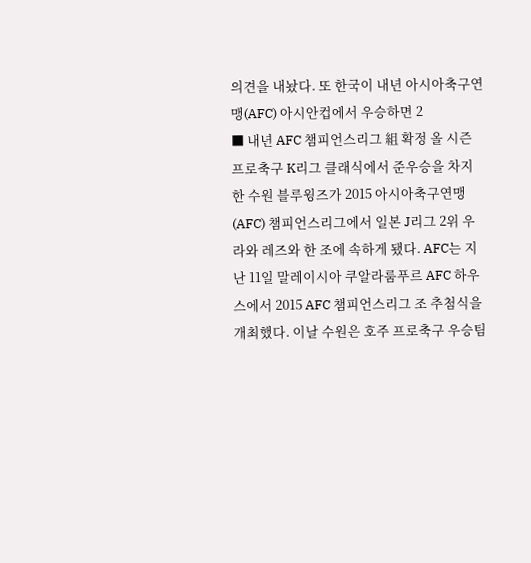의견을 내놨다. 또 한국이 내년 아시아축구연맹(AFC) 아시안컵에서 우승하면 2
■ 내년 AFC 챔피언스리그 組 확정 올 시즌 프로축구 K리그 클래식에서 준우승을 차지한 수원 블루윙즈가 2015 아시아축구연맹(AFC) 챔피언스리그에서 일본 J리그 2위 우라와 레즈와 한 조에 속하게 됐다. AFC는 지난 11일 말레이시아 쿠알라룸푸르 AFC 하우스에서 2015 AFC 챔피언스리그 조 추첨식을 개최했다. 이날 수원은 호주 프로축구 우승팀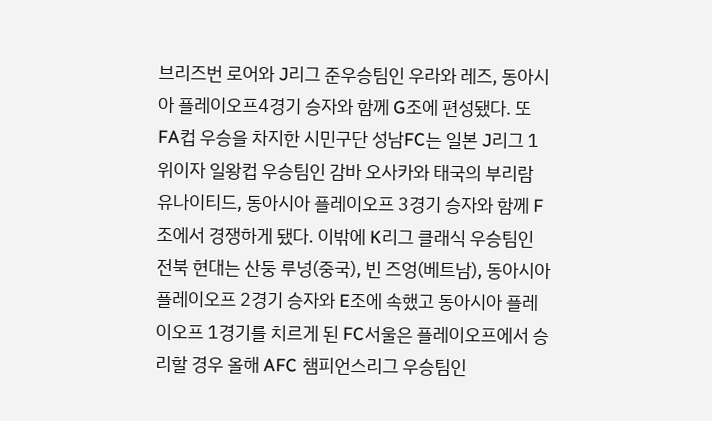브리즈번 로어와 J리그 준우승팀인 우라와 레즈, 동아시아 플레이오프4경기 승자와 함께 G조에 편성됐다. 또 FA컵 우승을 차지한 시민구단 성남FC는 일본 J리그 1위이자 일왕컵 우승팀인 감바 오사카와 태국의 부리람 유나이티드, 동아시아 플레이오프 3경기 승자와 함께 F조에서 경쟁하게 됐다. 이밖에 K리그 클래식 우승팀인 전북 현대는 산둥 루넝(중국), 빈 즈엉(베트남), 동아시아 플레이오프 2경기 승자와 E조에 속했고 동아시아 플레이오프 1경기를 치르게 된 FC서울은 플레이오프에서 승리할 경우 올해 AFC 챔피언스리그 우승팀인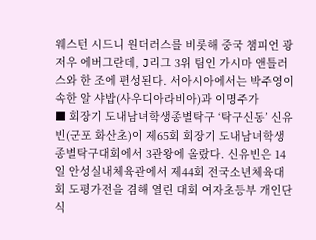웨스턴 시드니 원더러스를 비롯해 중국 챔피언 광저우 에버그란데, J리그 3위 팀인 가시마 앤틀러스와 한 조에 편성된다. 서아시아에서는 박주영이 속한 알 샤밥(사우디아라비아)과 이명주가
■ 회장기 도내남녀학생종별탁구 ‘탁구신동’ 신유빈(군포 화산초)이 제65회 회장기 도내남녀학생종별탁구대회에서 3관왕에 올랐다. 신유빈은 14일 안성실내체육관에서 제44회 전국소년체육대회 도평가전을 겸해 열린 대회 여자초등부 개인단식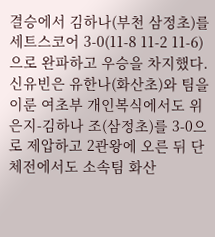결승에서 김하나(부천 삼정초)를 세트스코어 3-0(11-8 11-2 11-6)으로 완파하고 우승을 차지했다. 신유빈은 유한나(화산초)와 팀을 이룬 여초부 개인복식에서도 위은지-김하나 조(삼정초)를 3-0으로 제압하고 2관왕에 오른 뒤 단체전에서도 소속팀 화산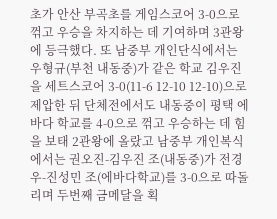초가 안산 부곡초를 게임스코어 3-0으로 꺾고 우승을 차지하는 데 기여하며 3관왕에 등극했다. 또 남중부 개인단식에서는 우형규(부천 내동중)가 같은 학교 김우진을 세트스코어 3-0(11-6 12-10 12-10)으로 제압한 뒤 단체전에서도 내동중이 평택 에바다 학교를 4-0으로 꺾고 우승하는 데 힘을 보태 2관왕에 올랐고 남중부 개인복식에서는 권오진-김우진 조(내동중)가 전경우-진성민 조(에바다학교)를 3-0으로 따돌리며 두번째 금메달을 획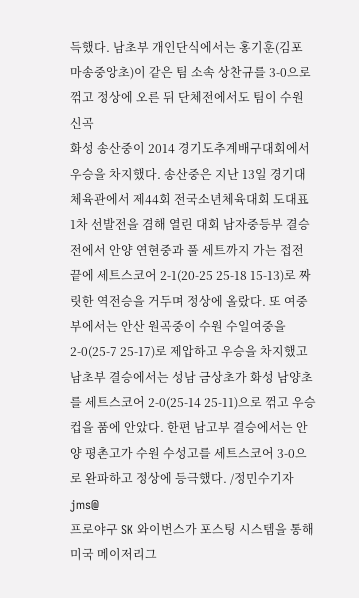득했다. 남초부 개인단식에서는 홍기훈(김포 마송중앙초)이 같은 팀 소속 상찬규를 3-0으로 꺾고 정상에 오른 뒤 단체전에서도 팀이 수원 신곡
화성 송산중이 2014 경기도추계배구대회에서 우승을 차지했다. 송산중은 지난 13일 경기대 체육관에서 제44회 전국소년체육대회 도대표 1차 선발전을 겸해 열린 대회 남자중등부 결승전에서 안양 연현중과 풀 세트까지 가는 접전 끝에 세트스코어 2-1(20-25 25-18 15-13)로 짜릿한 역전승을 거두며 정상에 올랐다. 또 여중부에서는 안산 원곡중이 수원 수일여중을 2-0(25-7 25-17)로 제압하고 우승을 차지했고 남초부 결승에서는 성남 금상초가 화성 남양초를 세트스코어 2-0(25-14 25-11)으로 꺾고 우승컵을 품에 안았다. 한편 남고부 결승에서는 안양 평촌고가 수원 수성고를 세트스코어 3-0으로 완파하고 정상에 등극했다. /정민수기자 jms@
프로야구 SK 와이번스가 포스팅 시스템을 통해 미국 메이저리그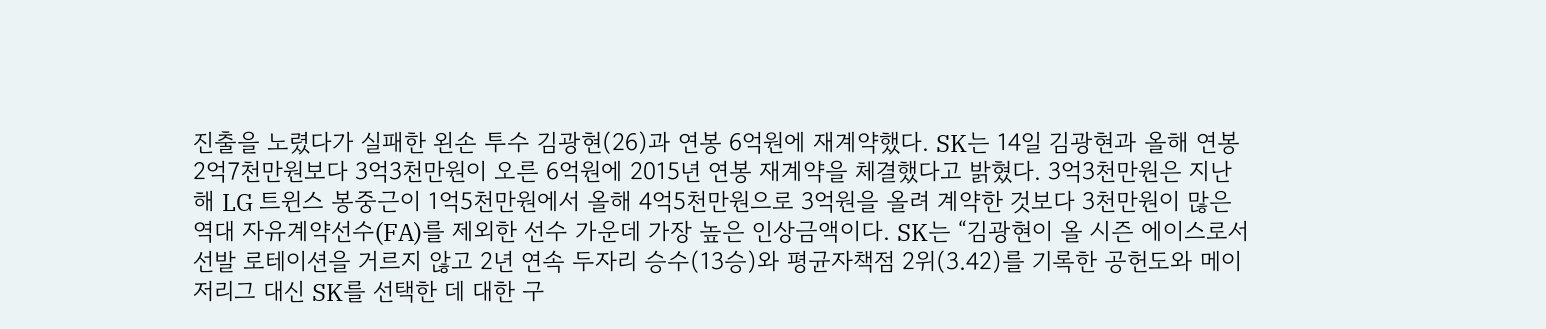진출을 노렸다가 실패한 왼손 투수 김광현(26)과 연봉 6억원에 재계약했다. SK는 14일 김광현과 올해 연봉 2억7천만원보다 3억3천만원이 오른 6억원에 2015년 연봉 재계약을 체결했다고 밝혔다. 3억3천만원은 지난해 LG 트윈스 봉중근이 1억5천만원에서 올해 4억5천만원으로 3억원을 올려 계약한 것보다 3천만원이 많은 역대 자유계약선수(FA)를 제외한 선수 가운데 가장 높은 인상금액이다. SK는 “김광현이 올 시즌 에이스로서 선발 로테이션을 거르지 않고 2년 연속 두자리 승수(13승)와 평균자책점 2위(3.42)를 기록한 공헌도와 메이저리그 대신 SK를 선택한 데 대한 구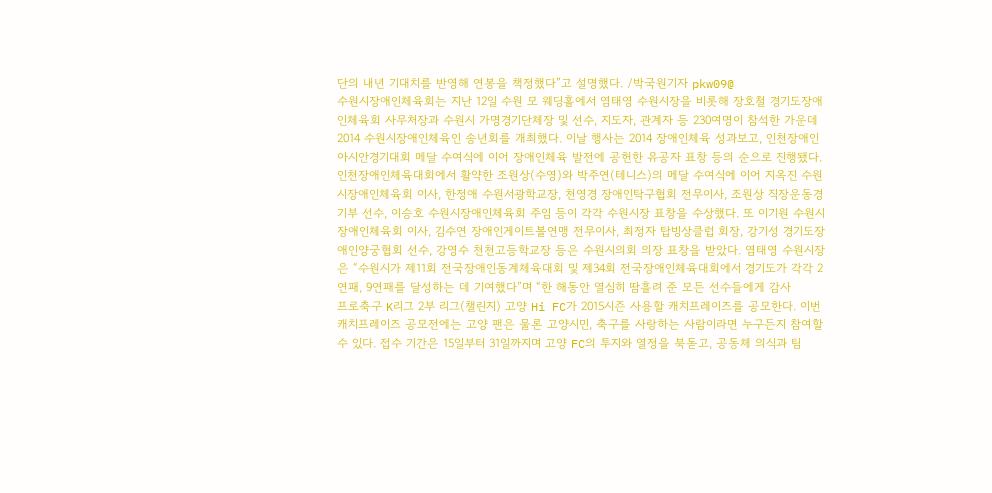단의 내년 기대치를 반영해 연봉을 책정했다”고 설명했다. /박국원기자 pkw09@
수원시장애인체육회는 지난 12일 수원 모 웨딩홀에서 염태영 수원시장을 비롯해 장호철 경기도장애인체육회 사무처장과 수원시 가명경기단체장 및 선수, 지도자, 관계자 등 230여명이 참석한 가운데 2014 수원시장애인체육인 송년회를 개최했다. 이날 행사는 2014 장애인체육 성과보고, 인천장애인아시안경기대회 메달 수여식에 이어 장애인체육 발전에 공헌한 유공자 표창 등의 순으로 진행됐다. 인천장애인체육대회에서 활약한 조원상(수영)와 박주연(테니스)의 메달 수여식에 이어 지옥진 수원시장애인체육회 이사, 한정애 수원서광학교장, 천영경 장애인탁구협회 전무이사, 조원상 직장운동경기부 선수, 이승호 수원시장애인체육회 주임 등이 각각 수원시장 표창을 수상했다. 또 이기원 수원시장애인체육회 이사, 김수연 장애인게이트볼연맹 전무이사, 최정자 탑빙상클럽 회장, 강기성 경기도장애인양궁협회 선수, 강영수 천천고등학교장 등은 수원시의회 의장 표창을 받았다. 염태영 수원시장은 “수원시가 제11회 전국장애인동계체육대회 및 제34회 전국장애인체육대회에서 경기도가 각각 2연패, 9연패를 달성하는 데 기여했다”며 “한 해동안 열심히 땀흘려 준 모든 선수들에게 감사
프로축구 K리그 2부 리그(챌린지) 고양 Hi FC가 2015시즌 사용할 캐치프레이즈를 공모한다. 이번 캐치프레이즈 공모전에는 고양 팬은 물론 고양시민, 축구를 사랑하는 사람이라면 누구든지 참여할 수 있다. 접수 기간은 15일부터 31일까지며 고양 FC의 투지와 열정을 북돋고, 공동체 의식과 팀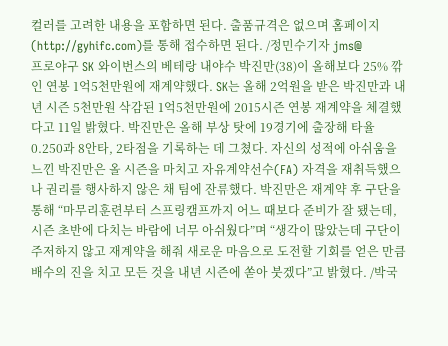컬러를 고려한 내용을 포함하면 된다. 출품규격은 없으며 홈페이지(http://gyhifc.com)를 통해 접수하면 된다. /정민수기자 jms@
프로야구 SK 와이번스의 베테랑 내야수 박진만(38)이 올해보다 25% 깎인 연봉 1억5천만원에 재계약했다. SK는 올해 2억원을 받은 박진만과 내년 시즌 5천만원 삭감된 1억5천만원에 2015시즌 연봉 재계약을 체결했다고 11일 밝혔다. 박진만은 올해 부상 탓에 19경기에 출장해 타율 0.250과 8안타, 2타점을 기록하는 데 그쳤다. 자신의 성적에 아쉬움을 느낀 박진만은 올 시즌을 마치고 자유계약선수(FA) 자격을 재취득했으나 권리를 행사하지 않은 채 팀에 잔류했다. 박진만은 재계약 후 구단을 통해 “마무리훈련부터 스프링캠프까지 어느 때보다 준비가 잘 됐는데, 시즌 초반에 다치는 바람에 너무 아쉬웠다”며 “생각이 많았는데 구단이 주저하지 않고 재계약을 해줘 새로운 마음으로 도전할 기회를 얻은 만큼 배수의 진을 치고 모든 것을 내년 시즌에 쏟아 붓겠다”고 밝혔다. /박국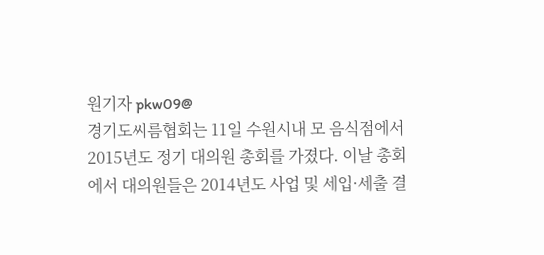원기자 pkw09@
경기도씨름협회는 11일 수원시내 모 음식점에서 2015년도 정기 대의원 총회를 가졌다. 이날 총회에서 대의원들은 2014년도 사업 및 세입·세출 결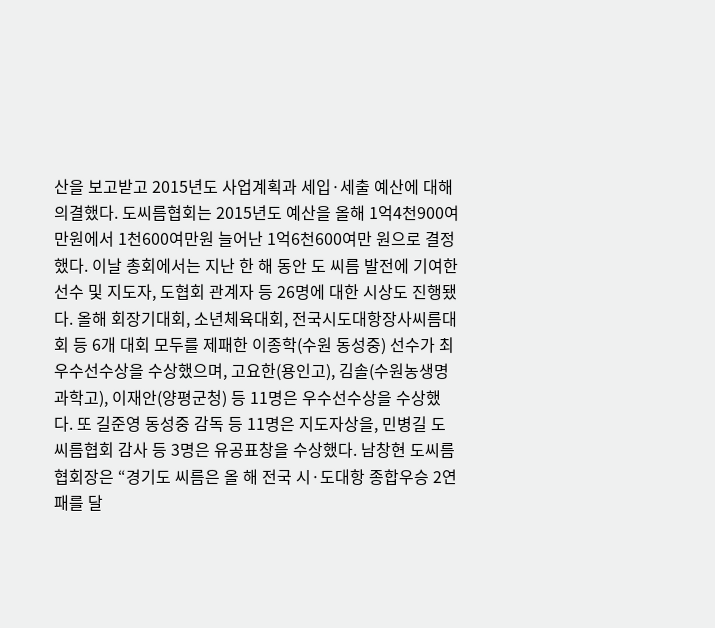산을 보고받고 2015년도 사업계획과 세입·세출 예산에 대해 의결했다. 도씨름협회는 2015년도 예산을 올해 1억4천900여만원에서 1천600여만원 늘어난 1억6천600여만 원으로 결정했다. 이날 총회에서는 지난 한 해 동안 도 씨름 발전에 기여한 선수 및 지도자, 도협회 관계자 등 26명에 대한 시상도 진행됐다. 올해 회장기대회, 소년체육대회, 전국시도대항장사씨름대회 등 6개 대회 모두를 제패한 이종학(수원 동성중) 선수가 최우수선수상을 수상했으며, 고요한(용인고), 김솔(수원농생명과학고), 이재안(양평군청) 등 11명은 우수선수상을 수상했다. 또 길준영 동성중 감독 등 11명은 지도자상을, 민병길 도씨름협회 감사 등 3명은 유공표창을 수상했다. 남창현 도씨름협회장은 “경기도 씨름은 올 해 전국 시·도대항 종합우승 2연패를 달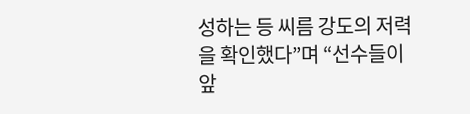성하는 등 씨름 강도의 저력을 확인했다”며 “선수들이 앞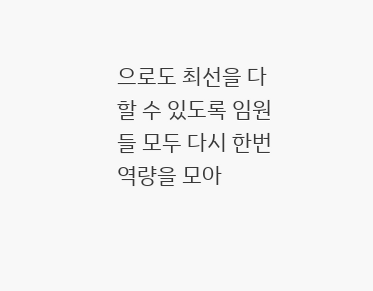으로도 최선을 다할 수 있도록 임원들 모두 다시 한번 역량을 모아